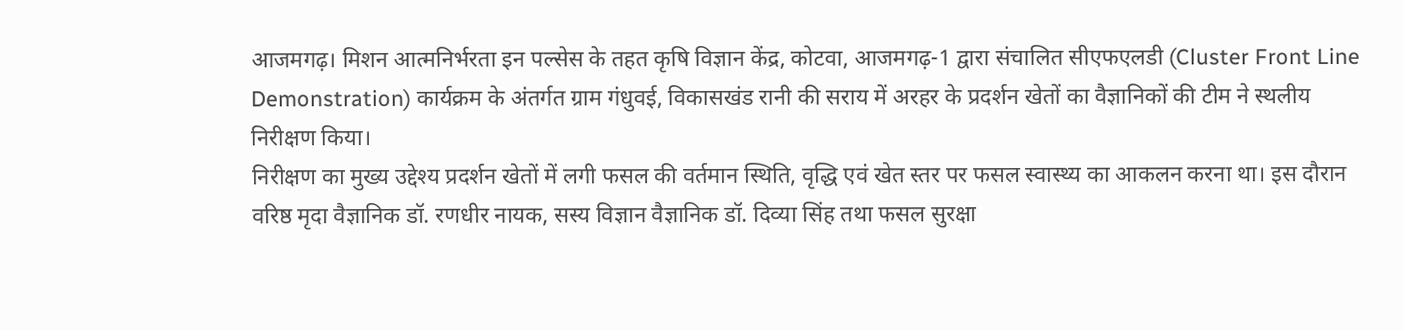आजमगढ़। मिशन आत्मनिर्भरता इन पल्सेस के तहत कृषि विज्ञान केंद्र, कोटवा, आजमगढ़-1 द्वारा संचालित सीएफएलडी (Cluster Front Line Demonstration) कार्यक्रम के अंतर्गत ग्राम गंधुवई, विकासखंड रानी की सराय में अरहर के प्रदर्शन खेतों का वैज्ञानिकों की टीम ने स्थलीय निरीक्षण किया।
निरीक्षण का मुख्य उद्देश्य प्रदर्शन खेतों में लगी फसल की वर्तमान स्थिति, वृद्धि एवं खेत स्तर पर फसल स्वास्थ्य का आकलन करना था। इस दौरान वरिष्ठ मृदा वैज्ञानिक डॉ. रणधीर नायक, सस्य विज्ञान वैज्ञानिक डॉ. दिव्या सिंह तथा फसल सुरक्षा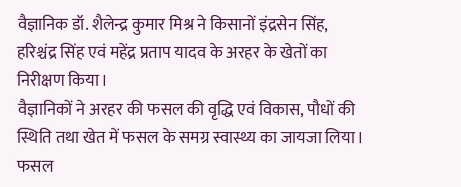वैज्ञानिक डॉ. शैलेन्द्र कुमार मिश्र ने किसानों इंद्रसेन सिंह, हरिश्चंद्र सिंह एवं महेंद्र प्रताप यादव के अरहर के खेतों का निरीक्षण किया।
वैज्ञानिकों ने अरहर की फसल की वृद्धि एवं विकास, पौधों की स्थिति तथा खेत में फसल के समग्र स्वास्थ्य का जायजा लिया। फसल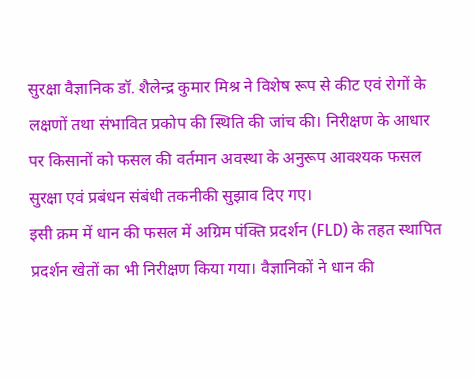सुरक्षा वैज्ञानिक डॉ. शैलेन्द्र कुमार मिश्र ने विशेष रूप से कीट एवं रोगों के लक्षणों तथा संभावित प्रकोप की स्थिति की जांच की। निरीक्षण के आधार पर किसानों को फसल की वर्तमान अवस्था के अनुरूप आवश्यक फसल सुरक्षा एवं प्रबंधन संबंधी तकनीकी सुझाव दिए गए।
इसी क्रम में धान की फसल में अग्रिम पंक्ति प्रदर्शन (FLD) के तहत स्थापित प्रदर्शन खेतों का भी निरीक्षण किया गया। वैज्ञानिकों ने धान की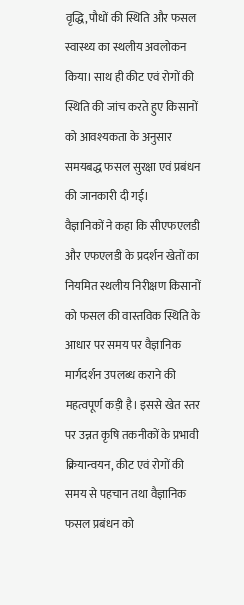वृद्धि, पौधों की स्थिति और फसल स्वास्थ्य का स्थलीय अवलोकन किया। साथ ही कीट एवं रोगों की स्थिति की जांच करते हुए किसानों को आवश्यकता के अनुसार समयबद्ध फसल सुरक्षा एवं प्रबंधन की जानकारी दी गई।
वैज्ञानिकों ने कहा कि सीएफएलडी और एफएलडी के प्रदर्शन खेतों का नियमित स्थलीय निरीक्षण किसानों को फसल की वास्तविक स्थिति के आधार पर समय पर वैज्ञानिक मार्गदर्शन उपलब्ध कराने की महत्वपूर्ण कड़ी है। इससे खेत स्तर पर उन्नत कृषि तकनीकों के प्रभावी क्रियान्वयन, कीट एवं रोगों की समय से पहचान तथा वैज्ञानिक फसल प्रबंधन को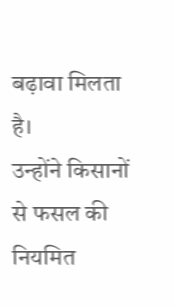बढ़ावा मिलता है।
उन्होंने किसानों से फसल की नियमित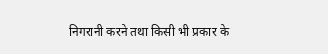निगरानी करने तथा किसी भी प्रकार के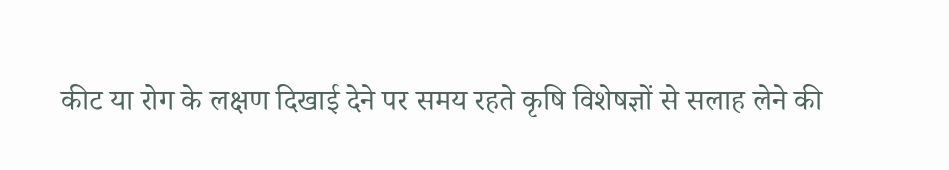कीट या रोग के लक्षण दिखाई देने पर समय रहते कृषि विशेषज्ञों से सलाह लेने की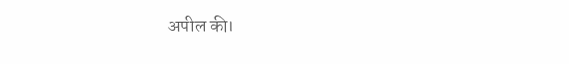अपील की।